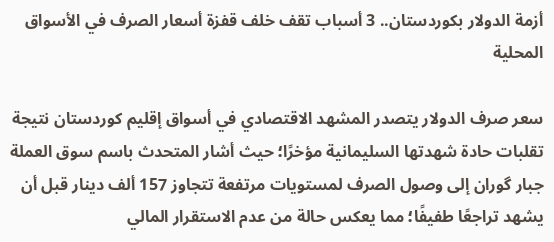أزمة الدولار بكوردستان.. 3 أسباب تقف خلف قفزة أسعار الصرف في الأسواق المحلية

سعر صرف الدولار يتصدر المشهد الاقتصادي في أسواق إقليم كوردستان نتيجة تقلبات حادة شهدتها السليمانية مؤخرًا؛ حيث أشار المتحدث باسم سوق العملة جبار گوران إلى وصول الصرف لمستويات مرتفعة تتجاوز 157 ألف دينار قبل أن يشهد تراجعًا طفيفًا؛ مما يعكس حالة من عدم الاستقرار المالي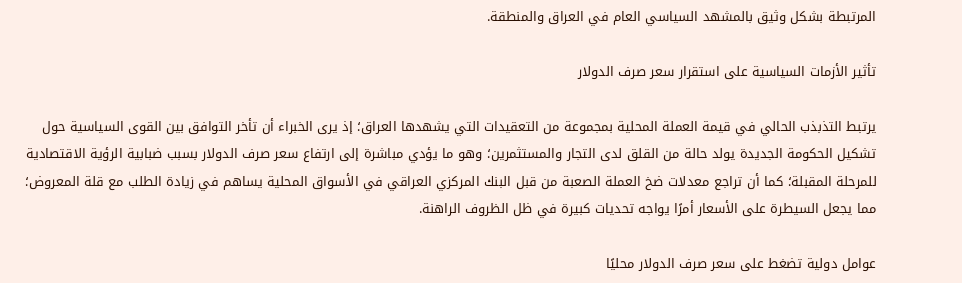المرتبطة بشكل وثيق بالمشهد السياسي العام في العراق والمنطقة.

تأثير الأزمات السياسية على استقرار سعر صرف الدولار

يرتبط التذبذب الحالي في قيمة العملة المحلية بمجموعة من التعقيدات التي يشهدها العراق؛ إذ يرى الخبراء أن تأخر التوافق بين القوى السياسية حول تشكيل الحكومة الجديدة يولد حالة من القلق لدى التجار والمستثمرين؛ وهو ما يؤدي مباشرة إلى ارتفاع سعر صرف الدولار بسبب ضبابية الرؤية الاقتصادية للمرحلة المقبلة؛ كما أن تراجع معدلات ضخ العملة الصعبة من قبل البنك المركزي العراقي في الأسواق المحلية يساهم في زيادة الطلب مع قلة المعروض؛ مما يجعل السيطرة على الأسعار أمرًا يواجه تحديات كبيرة في ظل الظروف الراهنة.

عوامل دولية تضغط على سعر صرف الدولار محليًا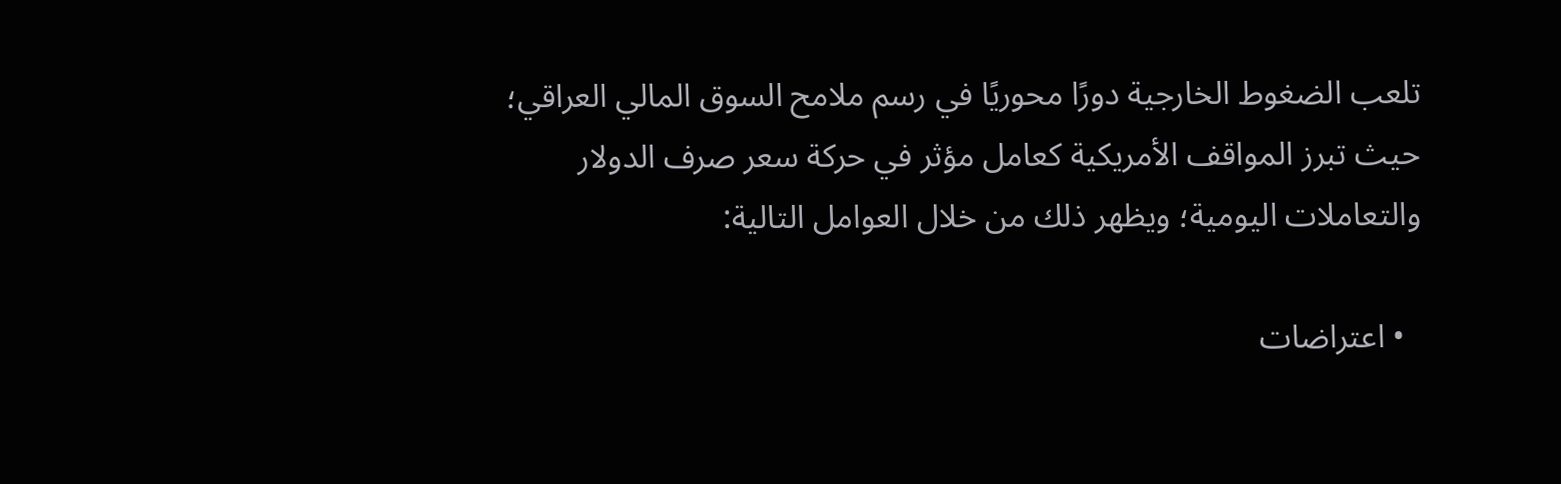تلعب الضغوط الخارجية دورًا محوريًا في رسم ملامح السوق المالي العراقي؛ حيث تبرز المواقف الأمريكية كعامل مؤثر في حركة سعر صرف الدولار والتعاملات اليومية؛ ويظهر ذلك من خلال العوامل التالية:

  • اعتراضات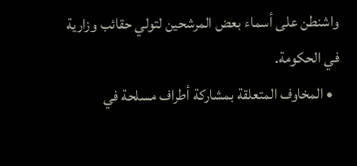واشنطن على أسماء بعض المرشحين لتولي حقائب وزارية في الحكومة.
  • المخاوف المتعلقة بمشاركة أطراف مسلحة في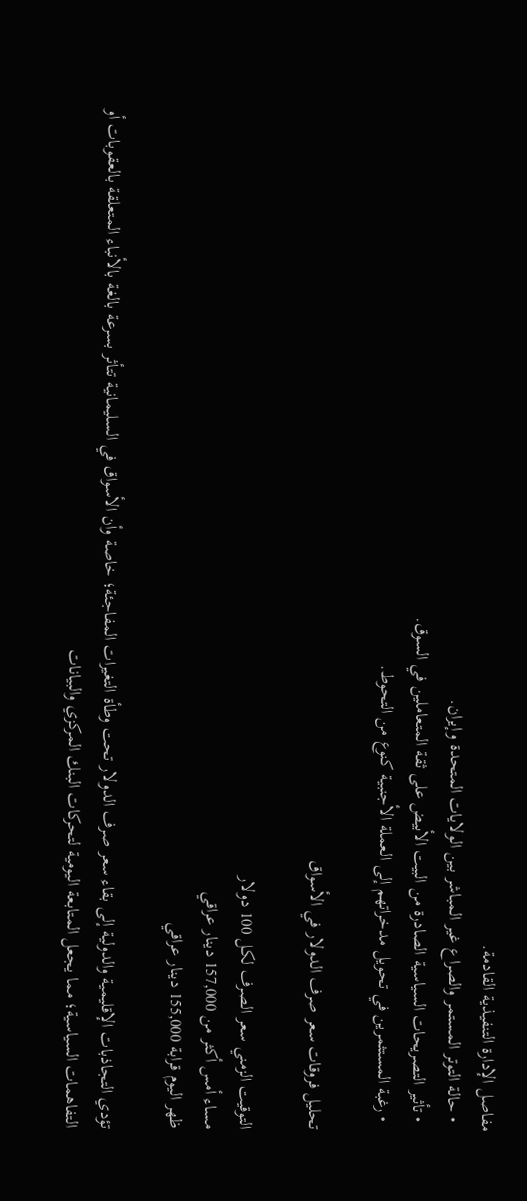مفاصل الإدارة التنفيذية القادمة.
  • حالة التوتر المستمر والصراع غير المباشر بين الولايات المتحدة وإيران.
  • تأثير التصريحات السياسية الصادرة من البيت الأبيض على ثقة المتعاملين في السوق.
  • رغبة المستثمرين في تحويل مدخراتهم إلى العملة الأجنبية كنوع من التحوط.

تحليل فروقات سعر صرف الدولار في الأسواق

التوقيت الزمني سعر الصرف لكل 100 دولار
مساء أمس أكثر من 157,000 دينار عراقي
ظهر اليوم قرابة 155,000 دينار عراقي

تؤدي التجاذبات الإقليمية والدولية إلى بقاء سعر صرف الدولار تحت وطأة التغيرات المفاجئة؛ خاصة وأن الأسواق في السليمانية تتأثر بسرعة بالغة بالأنباء المتعلقة بالعقوبات أو التفاهمات السياسية؛ مما يجعل المتابعة اليومية لتحركات البنك المركزي والبيانات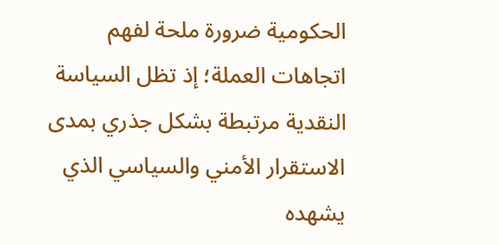الحكومية ضرورة ملحة لفهم اتجاهات العملة؛ إذ تظل السياسة النقدية مرتبطة بشكل جذري بمدى الاستقرار الأمني والسياسي الذي يشهده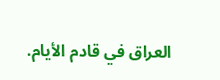العراق في قادم الأيام.